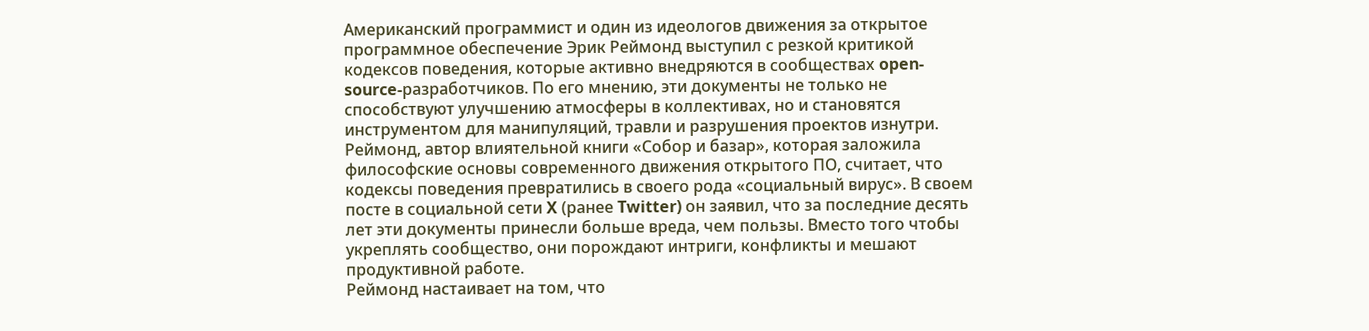Американский программист и один из идеологов движения за открытое программное обеспечение Эрик Реймонд выступил с резкой критикой кодексов поведения, которые активно внедряются в сообществах open-source-разработчиков. По его мнению, эти документы не только не способствуют улучшению атмосферы в коллективах, но и становятся инструментом для манипуляций, травли и разрушения проектов изнутри.
Реймонд, автор влиятельной книги «Собор и базар», которая заложила философские основы современного движения открытого ПО, считает, что кодексы поведения превратились в своего рода «социальный вирус». В своем посте в социальной сети X (ранее Twitter) он заявил, что за последние десять лет эти документы принесли больше вреда, чем пользы. Вместо того чтобы укреплять сообщество, они порождают интриги, конфликты и мешают продуктивной работе.
Реймонд настаивает на том, что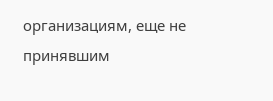организациям, еще не принявшим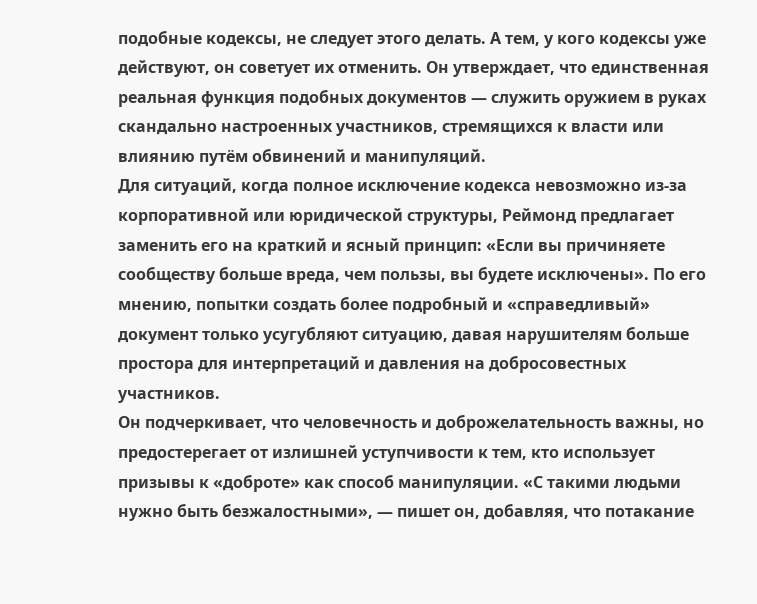подобные кодексы, не следует этого делать. А тем, у кого кодексы уже действуют, он советует их отменить. Он утверждает, что единственная реальная функция подобных документов — служить оружием в руках скандально настроенных участников, стремящихся к власти или влиянию путём обвинений и манипуляций.
Для ситуаций, когда полное исключение кодекса невозможно из-за корпоративной или юридической структуры, Реймонд предлагает заменить его на краткий и ясный принцип: «Если вы причиняете сообществу больше вреда, чем пользы, вы будете исключены». По его мнению, попытки создать более подробный и «справедливый» документ только усугубляют ситуацию, давая нарушителям больше простора для интерпретаций и давления на добросовестных участников.
Он подчеркивает, что человечность и доброжелательность важны, но предостерегает от излишней уступчивости к тем, кто использует призывы к «доброте» как способ манипуляции. «С такими людьми нужно быть безжалостными», — пишет он, добавляя, что потакание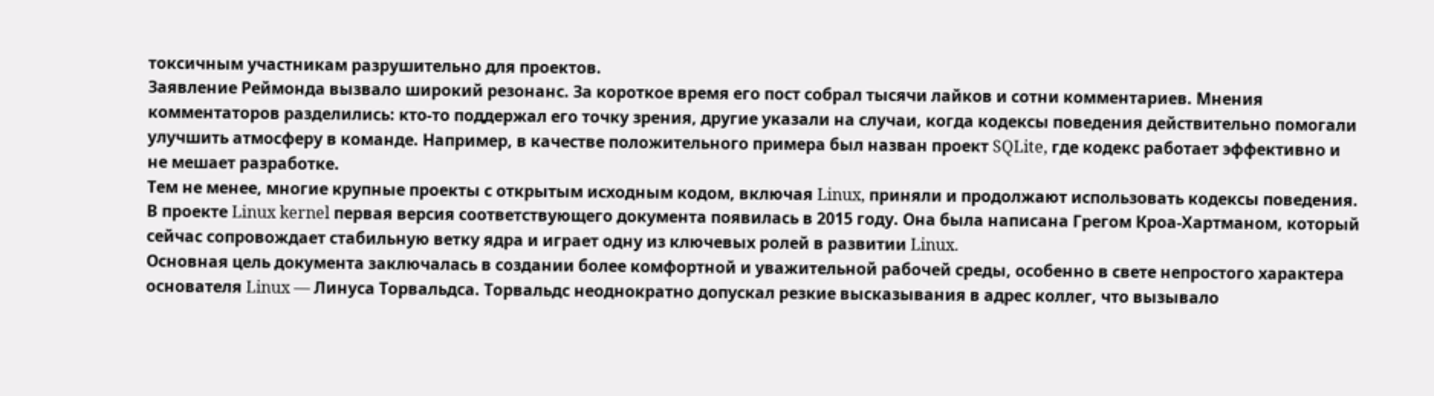токсичным участникам разрушительно для проектов.
Заявление Реймонда вызвало широкий резонанс. За короткое время его пост собрал тысячи лайков и сотни комментариев. Мнения комментаторов разделились: кто-то поддержал его точку зрения, другие указали на случаи, когда кодексы поведения действительно помогали улучшить атмосферу в команде. Например, в качестве положительного примера был назван проект SQLite, где кодекс работает эффективно и не мешает разработке.
Тем не менее, многие крупные проекты с открытым исходным кодом, включая Linux, приняли и продолжают использовать кодексы поведения. В проекте Linux kernel первая версия соответствующего документа появилась в 2015 году. Она была написана Грегом Кроа-Хартманом, который сейчас сопровождает стабильную ветку ядра и играет одну из ключевых ролей в развитии Linux.
Основная цель документа заключалась в создании более комфортной и уважительной рабочей среды, особенно в свете непростого характера основателя Linux — Линуса Торвальдса. Торвальдс неоднократно допускал резкие высказывания в адрес коллег, что вызывало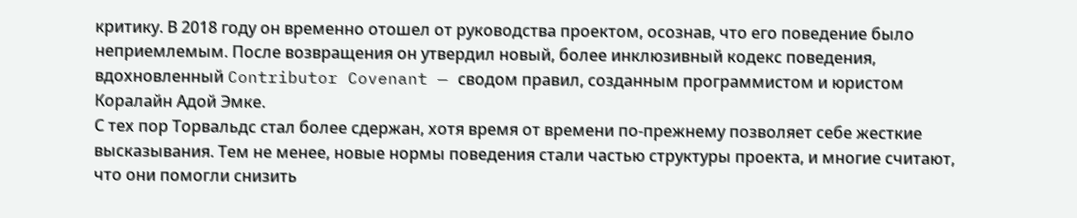критику. В 2018 году он временно отошел от руководства проектом, осознав, что его поведение было неприемлемым. После возвращения он утвердил новый, более инклюзивный кодекс поведения, вдохновленный Contributor Covenant — сводом правил, созданным программистом и юристом Коралайн Адой Эмке.
С тех пор Торвальдс стал более сдержан, хотя время от времени по-прежнему позволяет себе жесткие высказывания. Тем не менее, новые нормы поведения стали частью структуры проекта, и многие считают, что они помогли снизить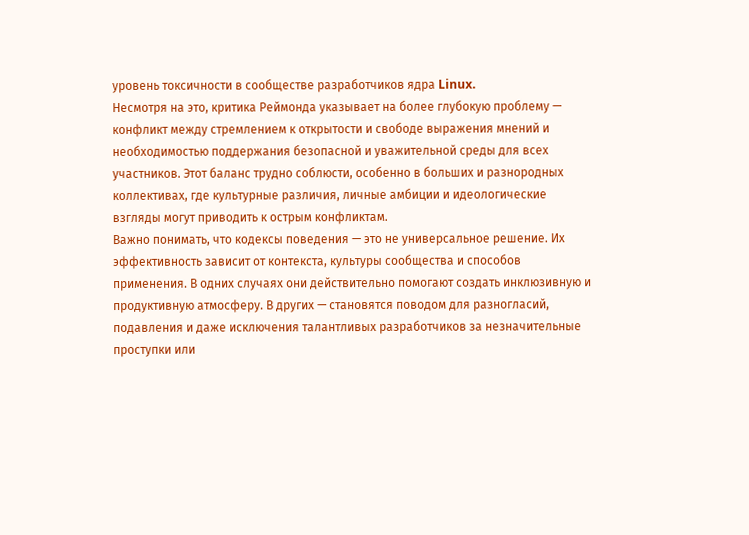уровень токсичности в сообществе разработчиков ядра Linux.
Несмотря на это, критика Реймонда указывает на более глубокую проблему — конфликт между стремлением к открытости и свободе выражения мнений и необходимостью поддержания безопасной и уважительной среды для всех участников. Этот баланс трудно соблюсти, особенно в больших и разнородных коллективах, где культурные различия, личные амбиции и идеологические взгляды могут приводить к острым конфликтам.
Важно понимать, что кодексы поведения — это не универсальное решение. Их эффективность зависит от контекста, культуры сообщества и способов применения. В одних случаях они действительно помогают создать инклюзивную и продуктивную атмосферу. В других — становятся поводом для разногласий, подавления и даже исключения талантливых разработчиков за незначительные проступки или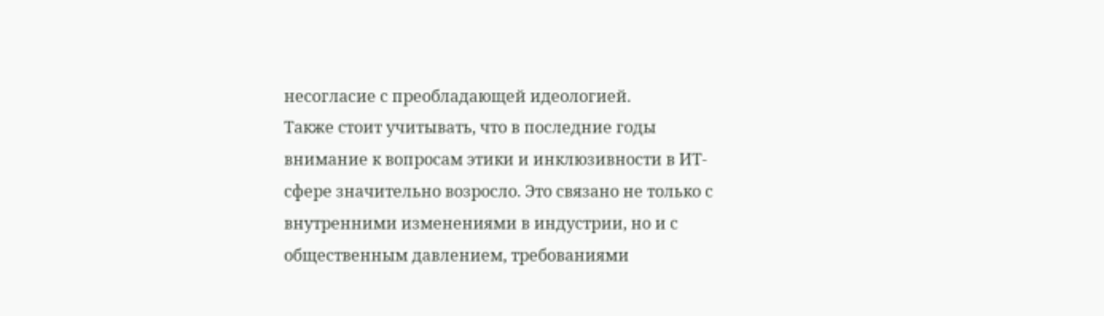несогласие с преобладающей идеологией.
Также стоит учитывать, что в последние годы внимание к вопросам этики и инклюзивности в ИТ-сфере значительно возросло. Это связано не только с внутренними изменениями в индустрии, но и с общественным давлением, требованиями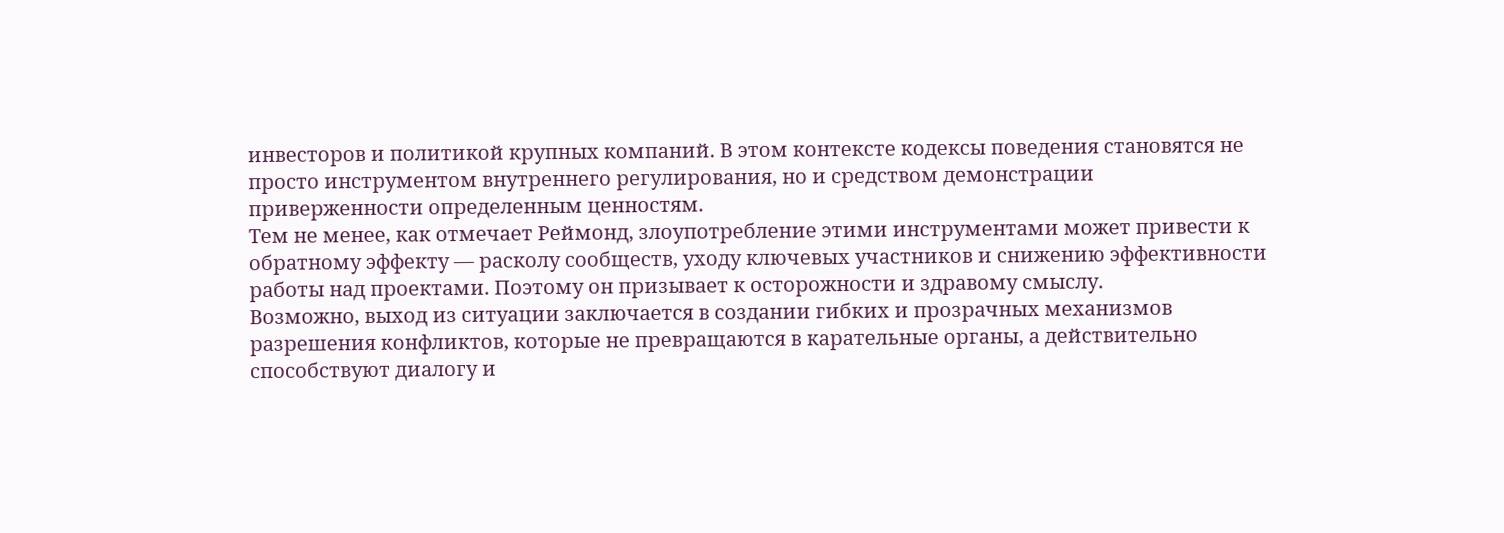инвесторов и политикой крупных компаний. В этом контексте кодексы поведения становятся не просто инструментом внутреннего регулирования, но и средством демонстрации приверженности определенным ценностям.
Тем не менее, как отмечает Реймонд, злоупотребление этими инструментами может привести к обратному эффекту — расколу сообществ, уходу ключевых участников и снижению эффективности работы над проектами. Поэтому он призывает к осторожности и здравому смыслу.
Возможно, выход из ситуации заключается в создании гибких и прозрачных механизмов разрешения конфликтов, которые не превращаются в карательные органы, а действительно способствуют диалогу и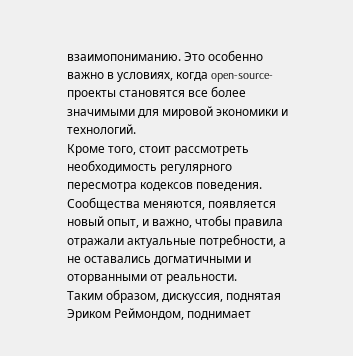взаимопониманию. Это особенно важно в условиях, когда open-source-проекты становятся все более значимыми для мировой экономики и технологий.
Кроме того, стоит рассмотреть необходимость регулярного пересмотра кодексов поведения. Сообщества меняются, появляется новый опыт, и важно, чтобы правила отражали актуальные потребности, а не оставались догматичными и оторванными от реальности.
Таким образом, дискуссия, поднятая Эриком Реймондом, поднимает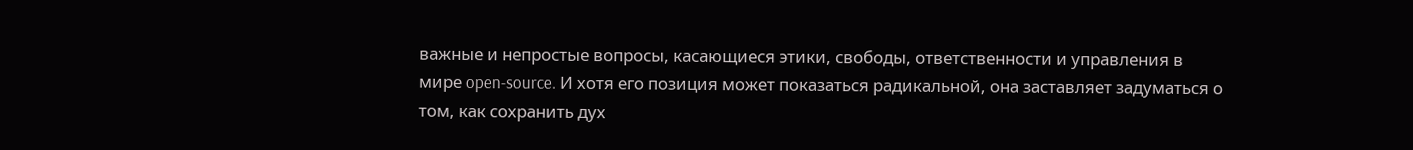важные и непростые вопросы, касающиеся этики, свободы, ответственности и управления в мире open-source. И хотя его позиция может показаться радикальной, она заставляет задуматься о том, как сохранить дух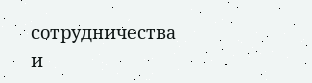сотрудничества и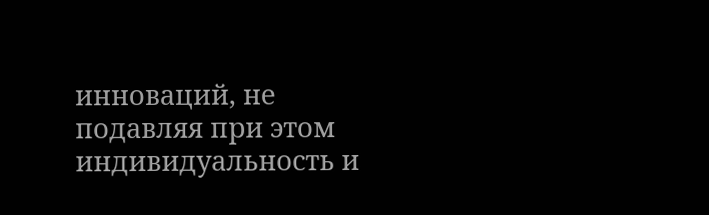инноваций, не подавляя при этом индивидуальность и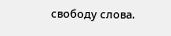свободу слова.